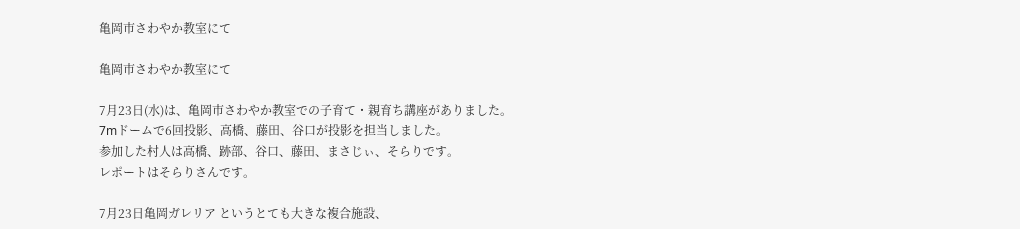亀岡市さわやか教室にて

亀岡市さわやか教室にて

7月23日(水)は、亀岡市さわやか教室での子育て・親育ち講座がありました。
7mドームで6回投影、高橋、藤田、谷口が投影を担当しました。
参加した村人は高橋、跡部、谷口、藤田、まさじぃ、そらりです。
レポートはそらりさんです。

7月23日亀岡ガレリア というとても大きな複合施設、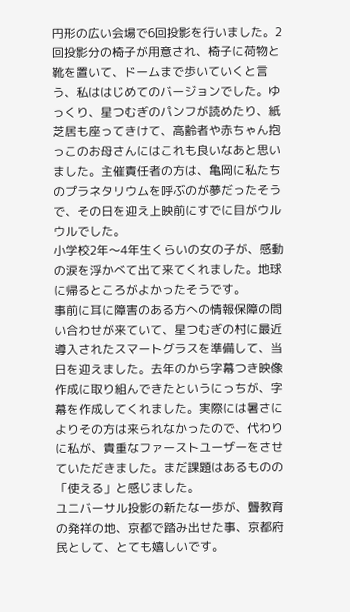円形の広い会場で6回投影を行いました。2回投影分の椅子が用意され、椅子に荷物と靴を置いて、ドームまで歩いていくと言う、私ははじめてのバージョンでした。ゆっくり、星つむぎのパンフが読めたり、紙芝居も座ってきけて、高齢者や赤ちゃん抱っこのお母さんにはこれも良いなあと思いました。主催責任者の方は、亀岡に私たちのプラネタリウムを呼ぶのが夢だったそうで、その日を迎え上映前にすでに目がウルウルでした。
小学校2年〜4年生くらいの女の子が、感動の涙を浮かべて出て来てくれました。地球に帰るところがよかったそうです。
事前に耳に障害のある方への情報保障の問い合わせが来ていて、星つむぎの村に最近導入されたスマートグラスを準備して、当日を迎えました。去年のから字幕つき映像作成に取り組んできたというにっちが、字幕を作成してくれました。実際には暑さによりその方は来られなかったので、代わりに私が、貴重なファーストユーザーをさせていただきました。まだ課題はあるものの「使える」と感じました。
ユニバーサル投影の新たな一歩が、聾教育の発祥の地、京都で踏み出せた事、京都府民として、とても嬉しいです。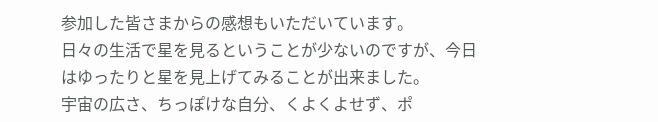参加した皆さまからの感想もいただいています。
日々の生活で星を見るということが少ないのですが、今日はゆったりと星を見上げてみることが出来ました。
宇宙の広さ、ちっぽけな自分、くよくよせず、ポ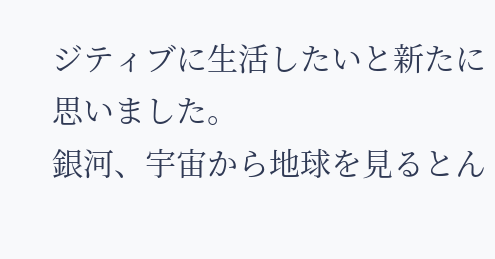ジティブに生活したいと新たに思いました。
銀河、宇宙から地球を見るとん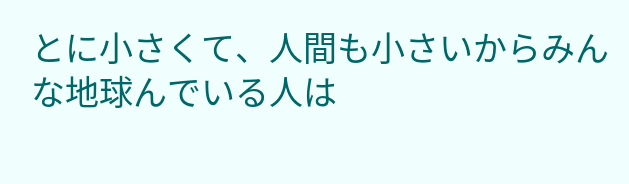とに小さくて、人間も小さいからみんな地球んでいる人は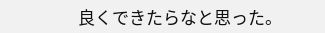良くできたらなと思った。